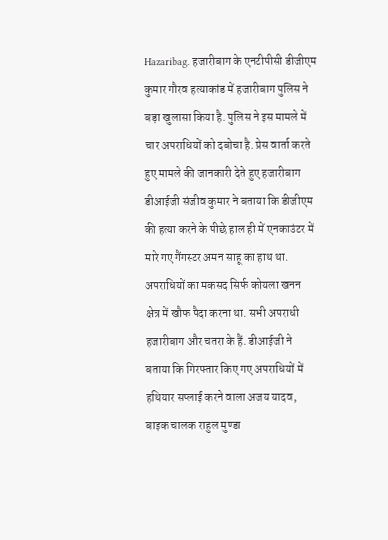Hazaribag. हजारीबाग के एनटीपीसी डीजीएम कुमार गौरव हत्याकांड में हजारीबाग पुलिस ने बड़ा खुलासा किया है. पुलिस ने इस मामले में चार अपराधियों को दबोचा है. प्रेस वार्ता करते हुए मामले की जानकारी देते हुए हजारीबाग डीआईजी संजीव कुमार ने बताया कि डीजीएम की हत्या करने के पीछे हाल ही में एनकाउंटर में मारे गए गैंगस्टर अमन साहू का हाथ था. अपराधियों का मकसद सिर्फ कोयला खनन क्षेत्र में खौफ पैदा करना था. सभी अपराधी हजारीबाग और चतरा के हैं. डीआईजी ने बताया कि गिरफ्तार किए गए अपराधियों में हथियार सप्लाई करने वाला अजय यादव, बाइक चालक राहुल मुण्डा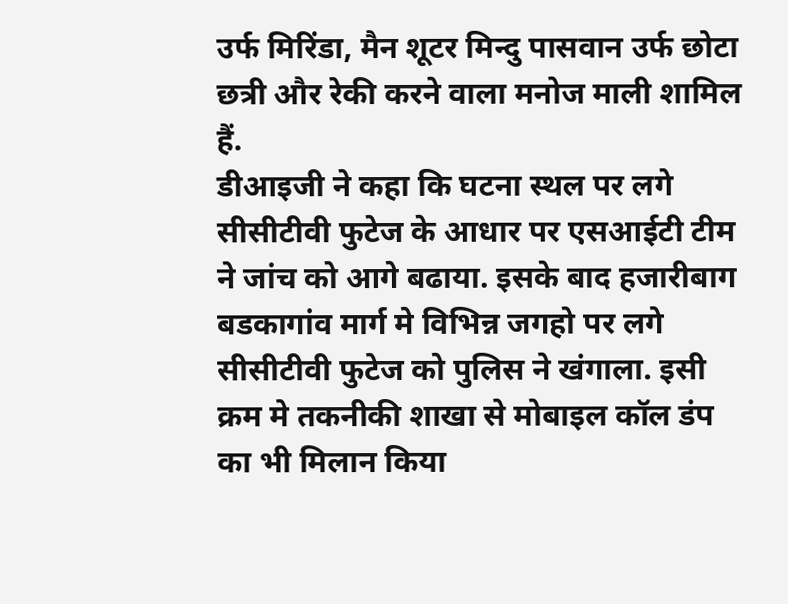उर्फ मिरिंडा, मैन शूटर मिन्दु पासवान उर्फ छोटा छत्री और रेकी करने वाला मनोज माली शामिल हैं.
डीआइजी ने कहा कि घटना स्थल पर लगे सीसीटीवी फुटेज के आधार पर एसआईटी टीम ने जांच को आगे बढाया. इसके बाद हजारीबाग बडकागांव मार्ग मे विभिन्न जगहो पर लगे सीसीटीवी फुटेज को पुलिस ने खंगाला. इसी क्रम मे तकनीकी शाखा से मोबाइल कॉल डंप का भी मिलान किया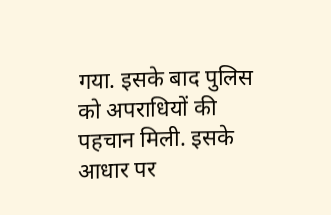गया. इसके बाद पुलिस को अपराधियों की पहचान मिली. इसके आधार पर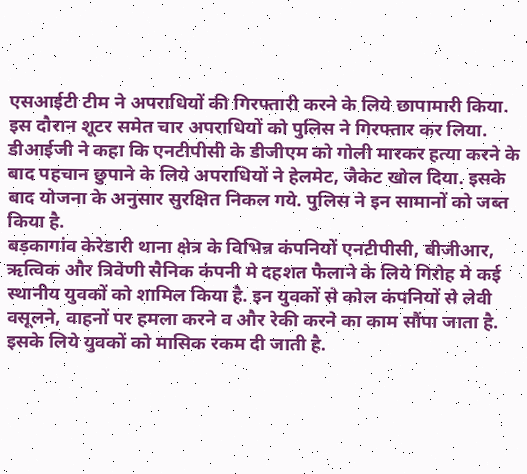एसआईटी टीम ने अपराधियों की गिरफ्तारी करने के लिये छापामारी किया. इस दौरान शूटर समेत चार अपराधियों को पुलिस ने गिरफ्तार कर लिया. डीआईजी ने कहा कि एनटीपीसी के डीजीएम को गोली मारकर हत्या करने के बाद पहचान छुपाने के लिये अपराधियों ने हेलमेट, जैकेट खोल दिया. इसके बाद योजना के अनुसार सुरक्षित निकल गये. पुलिस ने इन सामानों को जब्त किया है.
बड़कागांव केरेडारी थाना क्षेत्र के विभिन्न कंपनियों एनटीपीसी, बीजीआर, ऋत्विक और त्रिवेणी सैनिक कंपनी मे दहशत फैलाने के लिये गिरोह मे कई स्थानीय युवकों को शामिल किया है. इन युवकों से कोल कंपनियों से लेवी वसूलने, वाहनों पर हमला करने व और रेकी करने का काम सौंपा जाता है. इसके लिये युवकों को मासिक रकम दी जाती है.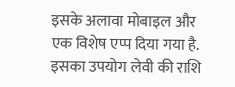इसके अलावा मोबाइल और एक विशेष एप्प दिया गया है. इसका उपयोग लेवी की राशि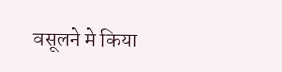वसूलने मे किया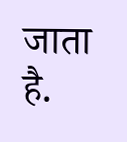जाता है.